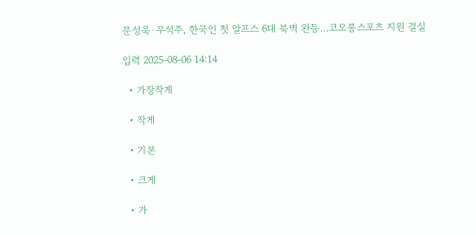문성욱·우석주, 한국인 첫 알프스 6대 북벽 완등…코오롱스포츠 지원 결실

입력 2025-08-06 14:14

  • 가장작게

  • 작게

  • 기본

  • 크게

  • 가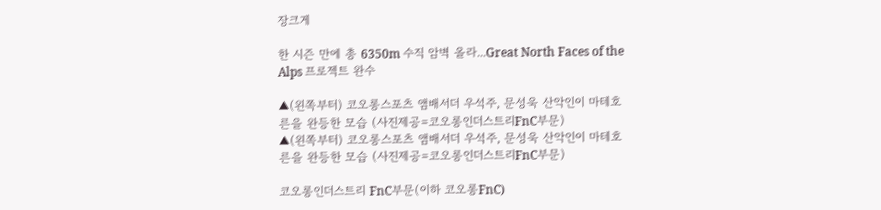장크게

한 시즌 만에 총 6350m 수직 암벽 올라...Great North Faces of the Alps 프로젝트 완수

▲(왼쪽부터) 코오롱스포츠 앰배서더 우석주, 문성욱 산악인이 마테호른을 완등한 모습 (사진제공=코오롱인더스트리FnC부문)
▲(왼쪽부터) 코오롱스포츠 앰배서더 우석주, 문성욱 산악인이 마테호른을 완등한 모습 (사진제공=코오롱인더스트리FnC부문)

코오롱인더스트리 FnC부문(이하 코오롱FnC)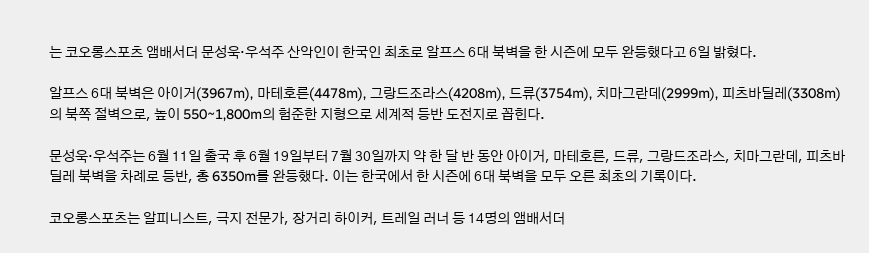는 코오롱스포츠 앰배서더 문성욱·우석주 산악인이 한국인 최초로 알프스 6대 북벽을 한 시즌에 모두 완등했다고 6일 밝혔다.

알프스 6대 북벽은 아이거(3967m), 마테호른(4478m), 그랑드조라스(4208m), 드류(3754m), 치마그란데(2999m), 피츠바딜레(3308m)의 북쪽 절벽으로, 높이 550~1,800m의 험준한 지형으로 세계적 등반 도전지로 꼽힌다.

문성욱·우석주는 6월 11일 출국 후 6월 19일부터 7월 30일까지 약 한 달 반 동안 아이거, 마테호른, 드류, 그랑드조라스, 치마그란데, 피츠바딜레 북벽을 차례로 등반, 총 6350m를 완등했다. 이는 한국에서 한 시즌에 6대 북벽을 모두 오른 최초의 기록이다.

코오롱스포츠는 알피니스트, 극지 전문가, 장거리 하이커, 트레일 러너 등 14명의 앰배서더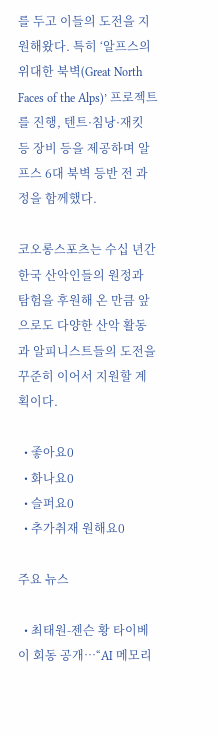를 두고 이들의 도전을 지원해왔다. 특히 ‘알프스의 위대한 북벽(Great North Faces of the Alps)’ 프로젝트를 진행, 텐트·침낭·재킷 등 장비 등을 제공하며 알프스 6대 북벽 등반 전 과정을 함께했다.

코오롱스포츠는 수십 년간 한국 산악인들의 원정과 탐험을 후원해 온 만큼 앞으로도 다양한 산악 활동과 알피니스트들의 도전을 꾸준히 이어서 지원할 계획이다.

  • 좋아요0
  • 화나요0
  • 슬퍼요0
  • 추가취재 원해요0

주요 뉴스

  • 최태원-젠슨 황 타이베이 회동 공개…“AI 메모리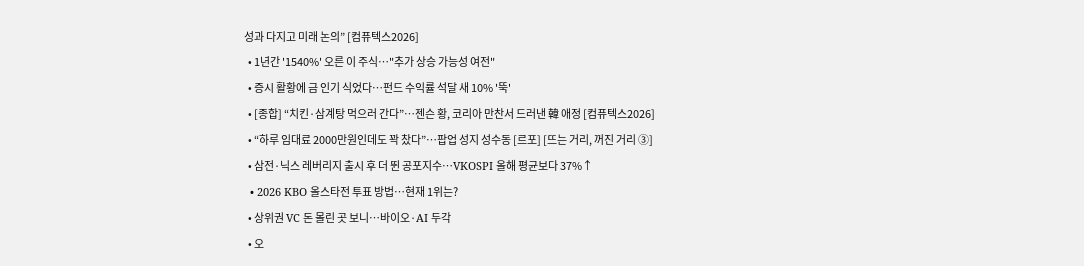성과 다지고 미래 논의” [컴퓨텍스2026]
  • 1년간 '1540%' 오른 이 주식…"추가 상승 가능성 여전"
  • 증시 활황에 금 인기 식었다…펀드 수익률 석달 새 10% '뚝'
  • [종합] “치킨·삼계탕 먹으러 간다”…젠슨 황, 코리아 만찬서 드러낸 韓 애정 [컴퓨텍스2026]
  • “하루 임대료 2000만원인데도 꽉 찼다”⋯팝업 성지 성수동 [르포] [뜨는 거리, 꺼진 거리 ③]
  • 삼전·닉스 레버리지 출시 후 더 뛴 공포지수…VKOSPI 올해 평균보다 37%↑
  • 2026 KBO 올스타전 투표 방법…현재 1위는?
  • 상위권 VC 돈 몰린 곳 보니…바이오·AI 두각
  • 오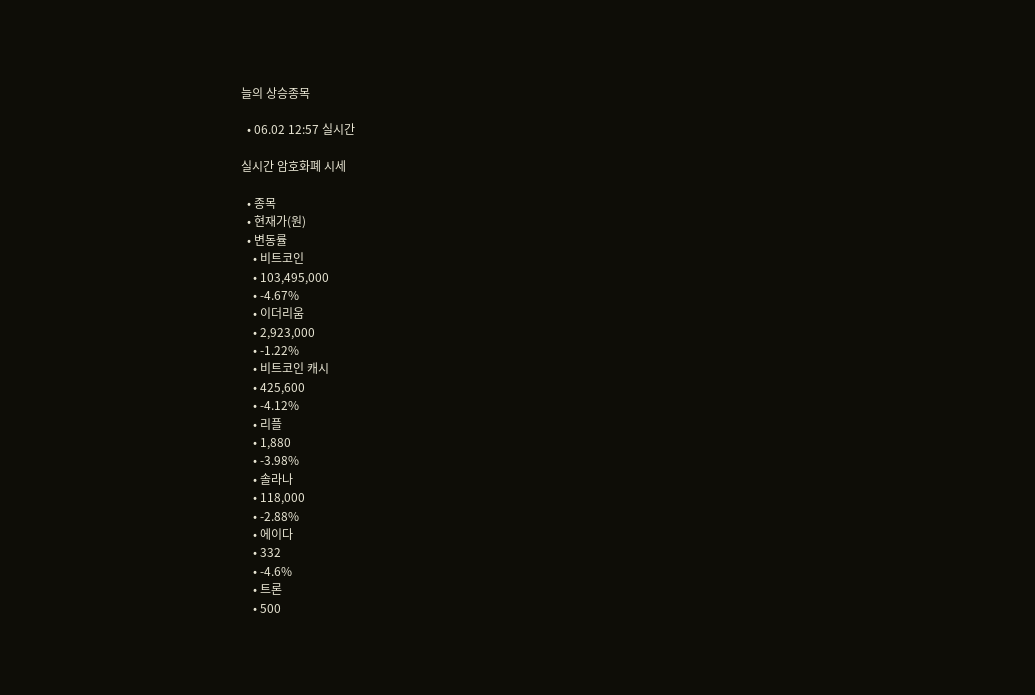늘의 상승종목

  • 06.02 12:57 실시간

실시간 암호화폐 시세

  • 종목
  • 현재가(원)
  • 변동률
    • 비트코인
    • 103,495,000
    • -4.67%
    • 이더리움
    • 2,923,000
    • -1.22%
    • 비트코인 캐시
    • 425,600
    • -4.12%
    • 리플
    • 1,880
    • -3.98%
    • 솔라나
    • 118,000
    • -2.88%
    • 에이다
    • 332
    • -4.6%
    • 트론
    • 500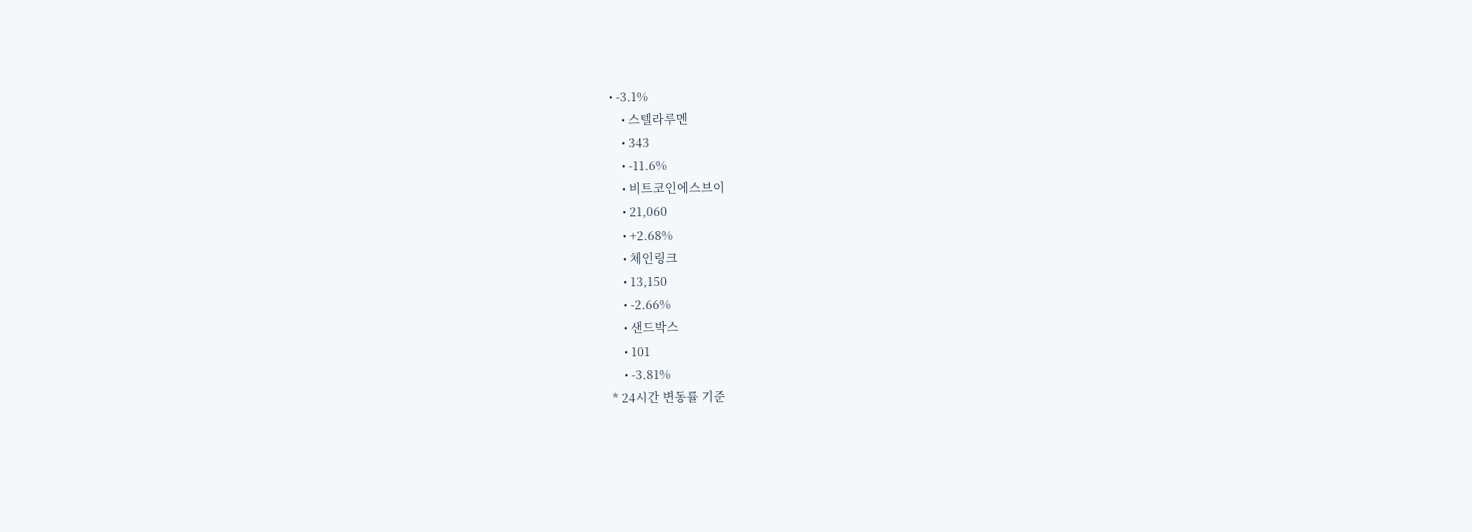• -3.1%
    • 스텔라루멘
    • 343
    • -11.6%
    • 비트코인에스브이
    • 21,060
    • +2.68%
    • 체인링크
    • 13,150
    • -2.66%
    • 샌드박스
    • 101
    • -3.81%
* 24시간 변동률 기준